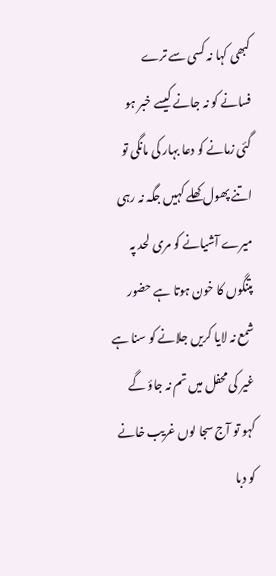کبھی کہا نہ کسی سے ترے فسانے کو نہ جانے کیسے خبر ہو گئی زمانے کو دعا بہار کی مانگی تو اتنے پھول کھلے کہیں جگہ نہ رہی میرے آشیانے کو مری لحد پہ پتنگوں کا خون ہوتا ہے حضور شمع نہ لایا کریں جلانے کو سنا ہے غیر کی محفل میں تم نہ جاؤ گے کہو تو آج سجا لوں غریب خانے کو دبا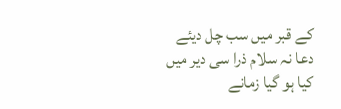کے قبر میں سب چل دیئے دعا نہ سلام ذرا سی دیر میں کیا ہو گیا زمانے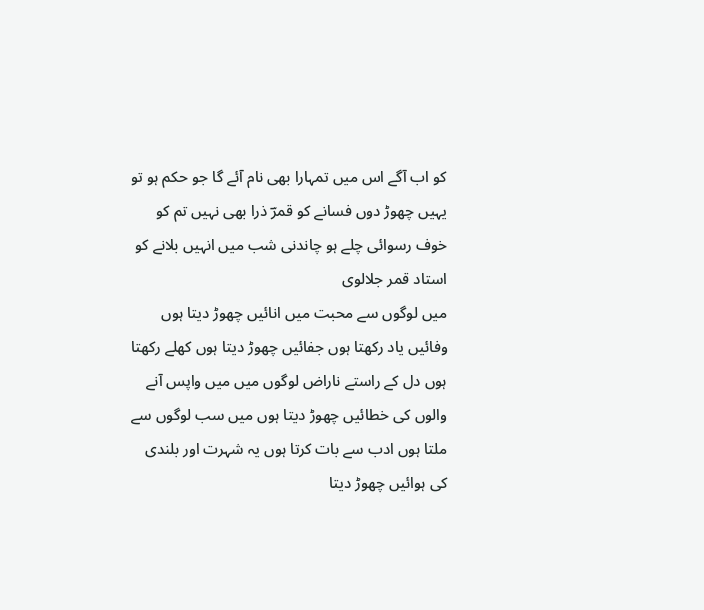کو اب آگے اس میں تمہارا بھی نام آئے گا جو حکم ہو تو یہیں چھوڑ دوں فسانے کو قمرؔ ذرا بھی نہیں تم کو خوف رسوائی چلے ہو چاندنی شب میں انہیں بلانے کو استاد قمر جلالوی
میں لوگوں سے محبت میں انائیں چھوڑ دیتا ہوں وفائیں یاد رکھتا ہوں جفائیں چھوڑ دیتا ہوں کھلے رکھتا ہوں دل کے راستے ناراض لوگوں میں میں واپس آنے والوں کی خطائیں چھوڑ دیتا ہوں میں سب لوگوں سے ملتا ہوں ادب سے بات کرتا ہوں یہ شہرت اور بلندی کی ہوائیں چھوڑ دیتا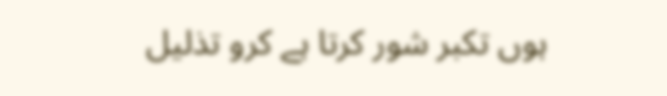ہوں تكبر شور کرتا ہے کرو تذلیل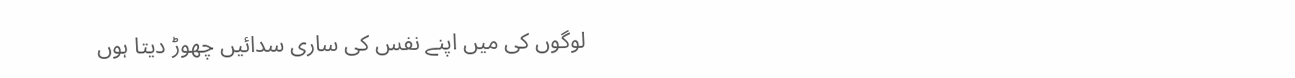لوگوں کی میں اپنے نفس کی ساری سدائیں چھوڑ دیتا ہوں